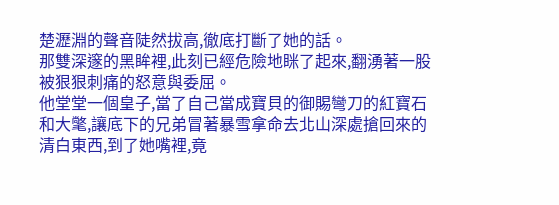楚瀝淵的聲音陡然拔高,徹底打斷了她的話。
那雙深邃的黑眸裡,此刻已經危險地眯了起來,翻湧著一股被狠狠刺痛的怒意與委屈。
他堂堂一個皇子,當了自己當成寶貝的御賜彎刀的紅寶石和大氅,讓底下的兄弟冒著暴雪拿命去北山深處搶回來的清白東西,到了她嘴裡,竟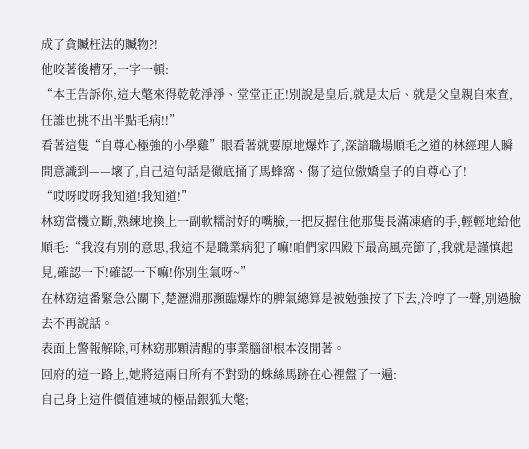成了貪贓枉法的贓物?!
他咬著後槽牙,一字一頓:
“本王告訴你,這大氅來得乾乾淨淨、堂堂正正!別說是皇后,就是太后、就是父皇親自來查,任誰也挑不出半點毛病!!”
看著這隻“自尊心極強的小學雞”眼看著就要原地爆炸了,深諳職場順毛之道的林經理人瞬間意識到——壞了,自己這句話是徹底捅了馬蜂窩、傷了這位傲嬌皇子的自尊心了!
“哎呀哎呀我知道!我知道!”
林窈當機立斷,熟練地換上一副軟糯討好的嘴臉,一把反握住他那隻長滿凍瘡的手,輕輕地給他順毛:“我沒有別的意思,我這不是職業病犯了嘛!咱們家四殿下最高風亮節了,我就是謹慎起見,確認一下!確認一下嘛!你別生氣呀~”
在林窈這番緊急公關下,楚瀝淵那瀕臨爆炸的脾氣總算是被勉強按了下去,冷哼了一聲,別過臉去不再說話。
表面上警報解除,可林窈那顆清醒的事業腦卻根本沒閒著。
回府的這一路上,她將這兩日所有不對勁的蛛絲馬跡在心裡盤了一遍:
自己身上這件價值連城的極品銀狐大氅;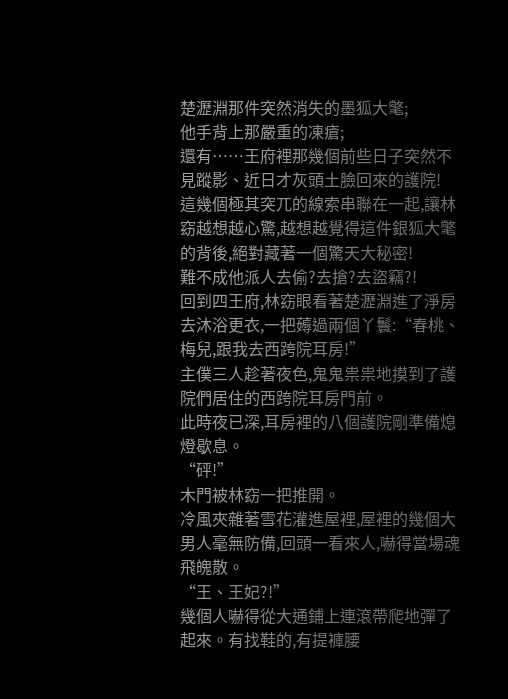楚瀝淵那件突然消失的墨狐大氅;
他手背上那嚴重的凍瘡;
還有……王府裡那幾個前些日子突然不見蹤影、近日才灰頭土臉回來的護院!
這幾個極其突兀的線索串聯在一起,讓林窈越想越心驚,越想越覺得這件銀狐大氅的背後,絕對藏著一個驚天大秘密!
難不成他派人去偷?去搶?去盜竊?!
回到四王府,林窈眼看著楚瀝淵進了淨房去沐浴更衣,一把薅過兩個丫鬟:“春桃、梅兒,跟我去西跨院耳房!”
主僕三人趁著夜色,鬼鬼祟祟地摸到了護院們居住的西跨院耳房門前。
此時夜已深,耳房裡的八個護院剛準備熄燈歇息。
“砰!”
木門被林窈一把推開。
冷風夾雜著雪花灌進屋裡,屋裡的幾個大男人毫無防備,回頭一看來人,嚇得當場魂飛魄散。
“王、王妃?!”
幾個人嚇得從大通鋪上連滾帶爬地彈了起來。有找鞋的,有提褲腰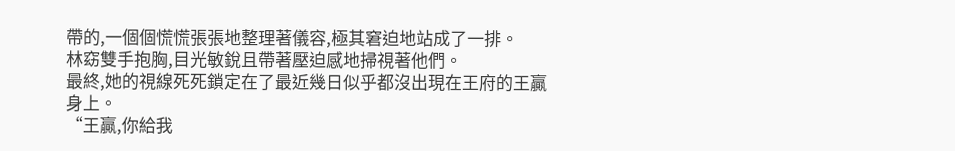帶的,一個個慌慌張張地整理著儀容,極其窘迫地站成了一排。
林窈雙手抱胸,目光敏銳且帶著壓迫感地掃視著他們。
最終,她的視線死死鎖定在了最近幾日似乎都沒出現在王府的王贏身上。
“王贏,你給我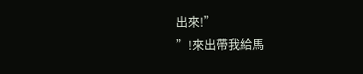出來!”
”!來出帶我給馬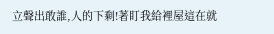立聲出敢誰,人的下剩!著盯我給裡屋這在就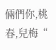倆們你,桃春,兒梅“